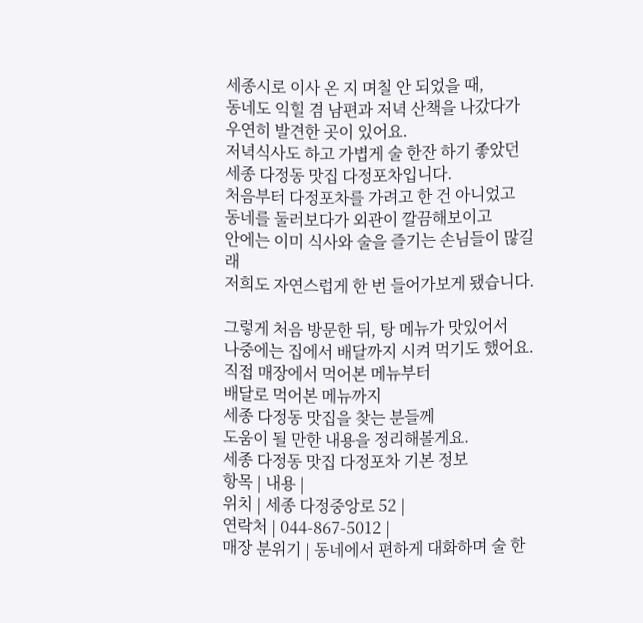세종시로 이사 온 지 며칠 안 되었을 때,
동네도 익힐 겸 남편과 저녁 산책을 나갔다가
우연히 발견한 곳이 있어요.
저녁식사도 하고 가볍게 술 한잔 하기 좋았던
세종 다정동 맛집 다정포차입니다.
처음부터 다정포차를 가려고 한 건 아니었고
동네를 둘러보다가 외관이 깔끔해보이고
안에는 이미 식사와 술을 즐기는 손님들이 많길래
저희도 자연스럽게 한 번 들어가보게 됐습니다.

그렇게 처음 방문한 뒤, 탕 메뉴가 맛있어서
나중에는 집에서 배달까지 시켜 먹기도 했어요.
직접 매장에서 먹어본 메뉴부터
배달로 먹어본 메뉴까지
세종 다정동 맛집을 찾는 분들께
도움이 될 만한 내용을 정리해볼게요.
세종 다정동 맛집 다정포차 기본 정보
항목 | 내용 |
위치 | 세종 다정중앙로 52 |
연락처 | 044-867-5012 |
매장 분위기 | 동네에서 편하게 대화하며 술 한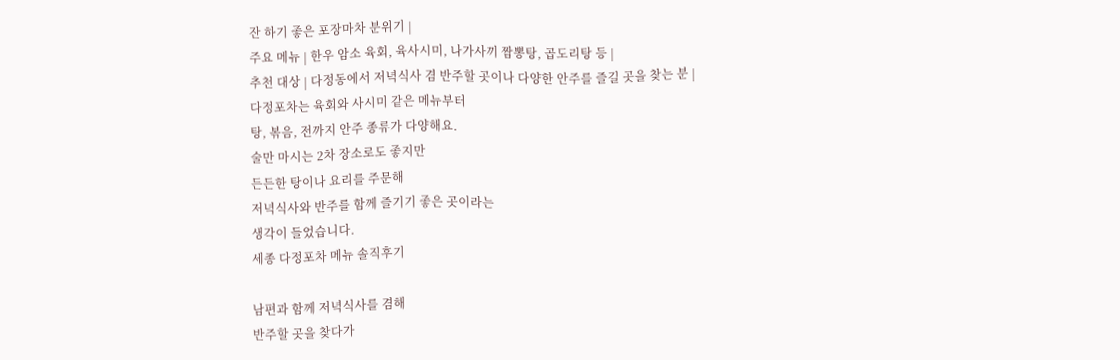잔 하기 좋은 포장마차 분위기 |
주요 메뉴 | 한우 암소 육회, 육사시미, 나가사끼 짬뽕탕, 곱도리탕 등 |
추천 대상 | 다정동에서 저녁식사 겸 반주할 곳이나 다양한 안주를 즐길 곳을 찾는 분 |
다정포차는 육회와 사시미 같은 메뉴부터
탕, 볶음, 전까지 안주 종류가 다양해요.
술만 마시는 2차 장소로도 좋지만
든든한 탕이나 요리를 주문해
저녁식사와 반주를 함께 즐기기 좋은 곳이라는
생각이 들었습니다.
세종 다정포차 메뉴 솔직후기

남편과 함께 저녁식사를 겸해
반주할 곳을 찾다가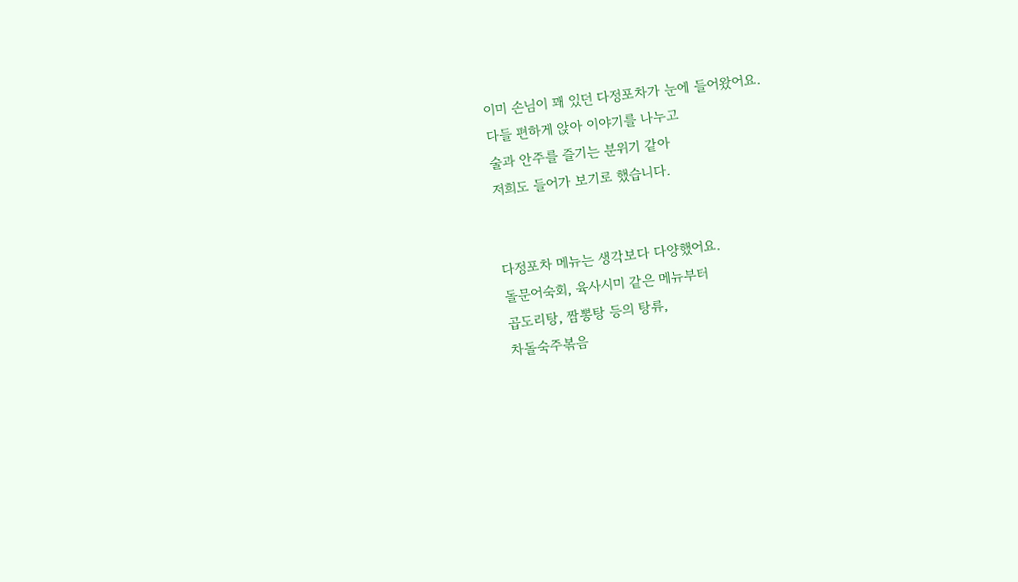이미 손님이 꽤 있던 다정포차가 눈에 들어왔어요.
다들 편하게 앉아 이야기를 나누고
술과 안주를 즐기는 분위기 같아
저희도 들어가 보기로 했습니다.


다정포차 메뉴는 생각보다 다양했어요.
돌문어숙회, 육사시미 같은 메뉴부터
곱도리탕, 짬뽕탕 등의 탕류,
차돌숙주볶음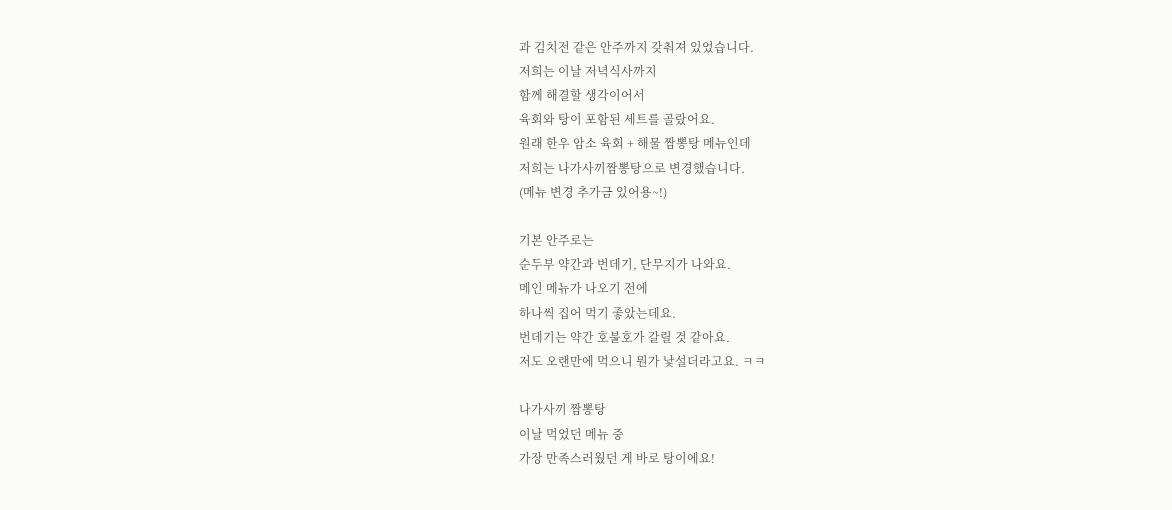과 김치전 같은 안주까지 갖춰져 있었습니다.
저희는 이날 저녁식사까지
함께 해결할 생각이어서
육회와 탕이 포함된 세트를 골랐어요.
원래 한우 암소 육회 + 해물 짬뽕탕 메뉴인데
저희는 나가사끼짬뽕탕으로 변경했습니다.
(메뉴 변경 추가금 있어용~!)

기본 안주로는
순두부 약간과 번데기, 단무지가 나와요.
메인 메뉴가 나오기 전에
하나씩 집어 먹기 좋았는데요.
번데기는 약간 호불호가 갈릴 것 같아요.
저도 오랜만에 먹으니 뭔가 낯설더라고요. ㅋㅋ

나가사끼 짬뽕탕
이날 먹었던 메뉴 중
가장 만족스러웠던 게 바로 탕이에요!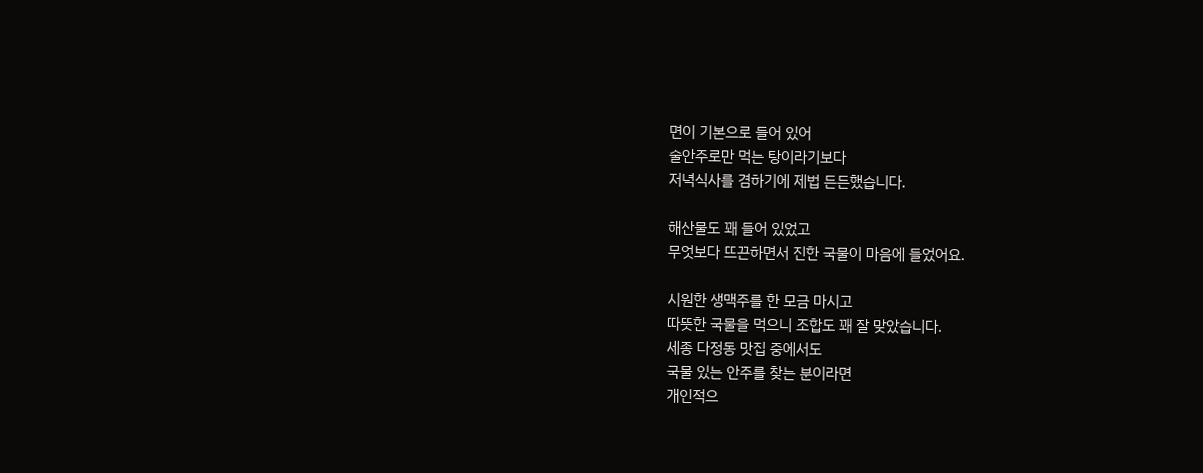면이 기본으로 들어 있어
술안주로만 먹는 탕이라기보다
저녁식사를 겸하기에 제법 든든했습니다.

해산물도 꽤 들어 있었고
무엇보다 뜨끈하면서 진한 국물이 마음에 들었어요.

시원한 생맥주를 한 모금 마시고
따뜻한 국물을 먹으니 조합도 꽤 잘 맞았습니다.
세종 다정동 맛집 중에서도
국물 있는 안주를 찾는 분이라면
개인적으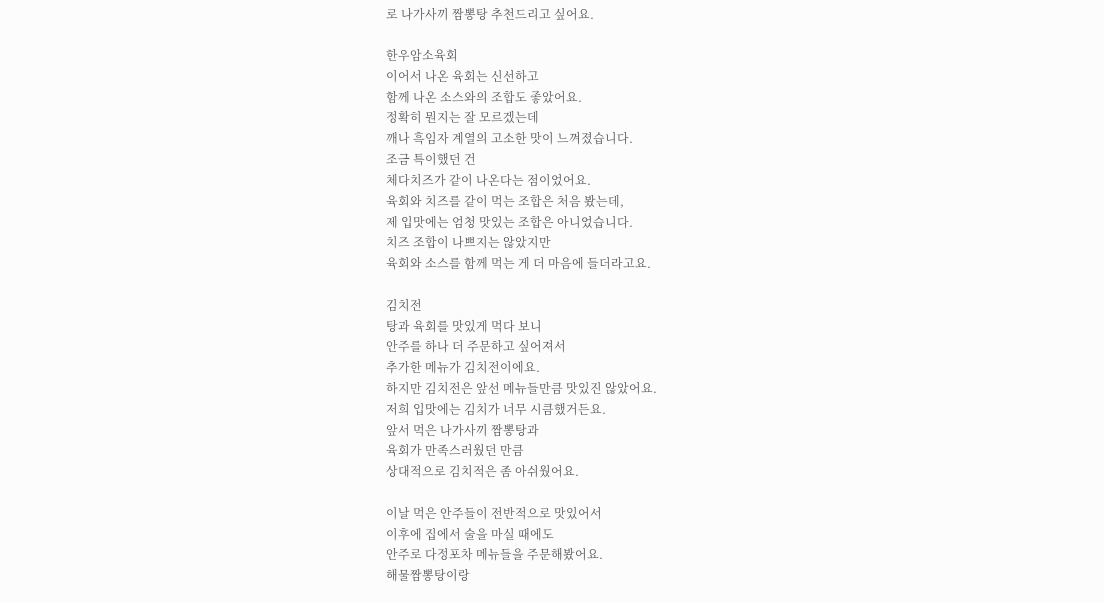로 나가사끼 짬뽕탕 추천드리고 싶어요.

한우암소육회
이어서 나온 육회는 신선하고
함께 나온 소스와의 조합도 좋았어요.
정확히 뭔지는 잘 모르겠는데
깨나 흑임자 계열의 고소한 맛이 느껴졌습니다.
조금 특이했던 건
체다치즈가 같이 나온다는 점이었어요.
육회와 치즈를 같이 먹는 조합은 처음 봤는데,
제 입맛에는 엄청 맛있는 조합은 아니었습니다.
치즈 조합이 나쁘지는 않았지만
육회와 소스를 함께 먹는 게 더 마음에 들더라고요.

김치전
탕과 육회를 맛있게 먹다 보니
안주를 하나 더 주문하고 싶어져서
추가한 메뉴가 김치전이에요.
하지만 김치전은 앞선 메뉴들만큼 맛있진 않았어요.
저희 입맛에는 김치가 너무 시큼했거든요.
앞서 먹은 나가사끼 짬뽕탕과
육회가 만족스러웠던 만큼
상대적으로 김치적은 좀 아쉬웠어요.

이날 먹은 안주들이 전반적으로 맛있어서
이후에 집에서 술을 마실 때에도
안주로 다정포차 메뉴들을 주문해봤어요.
해물짬뽕탕이랑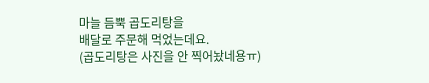마늘 듬뿍 곱도리탕을
배달로 주문해 먹었는데요.
(곱도리탕은 사진을 안 찍어놨네용ㅠ)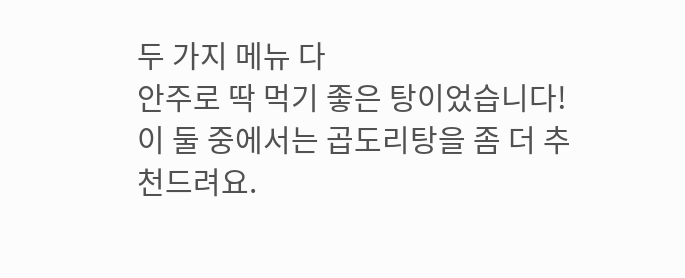두 가지 메뉴 다
안주로 딱 먹기 좋은 탕이었습니다!
이 둘 중에서는 곱도리탕을 좀 더 추천드려요.